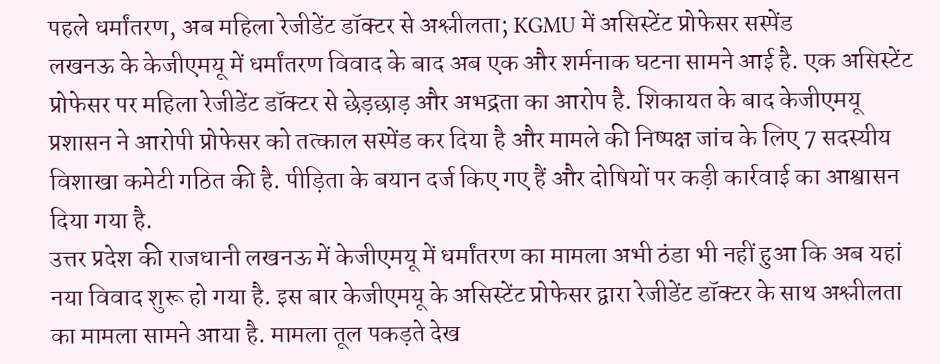पहले धर्मांतरण, अब महिला रेजीडेंट डॉक्टर से अश्लीलता; KGMU में असिस्टेंट प्रोफेसर सस्पेंड
लखनऊ के केजीएमयू में धर्मांतरण विवाद के बाद अब एक और शर्मनाक घटना सामने आई है. एक असिस्टेंट प्रोफेसर पर महिला रेजीडेंट डॉक्टर से छेड़छाड़ और अभद्रता का आरोप है. शिकायत के बाद केजीएमयू प्रशासन ने आरोपी प्रोफेसर को तत्काल सस्पेंड कर दिया है और मामले की निष्पक्ष जांच के लिए 7 सदस्यीय विशाखा कमेटी गठित की है. पीड़िता के बयान दर्ज किए गए हैं और दोषियों पर कड़ी कार्रवाई का आश्वासन दिया गया है.
उत्तर प्रदेश की राजधानी लखनऊ में केजीएमयू में धर्मांतरण का मामला अभी ठंडा भी नहीं हुआ कि अब यहां नया विवाद शुरू हो गया है. इस बार केजीएमयू के असिस्टेंट प्रोफेसर द्वारा रेजीडेंट डॉक्टर के साथ अश्लीलता का मामला सामने आया है. मामला तूल पकड़ते देख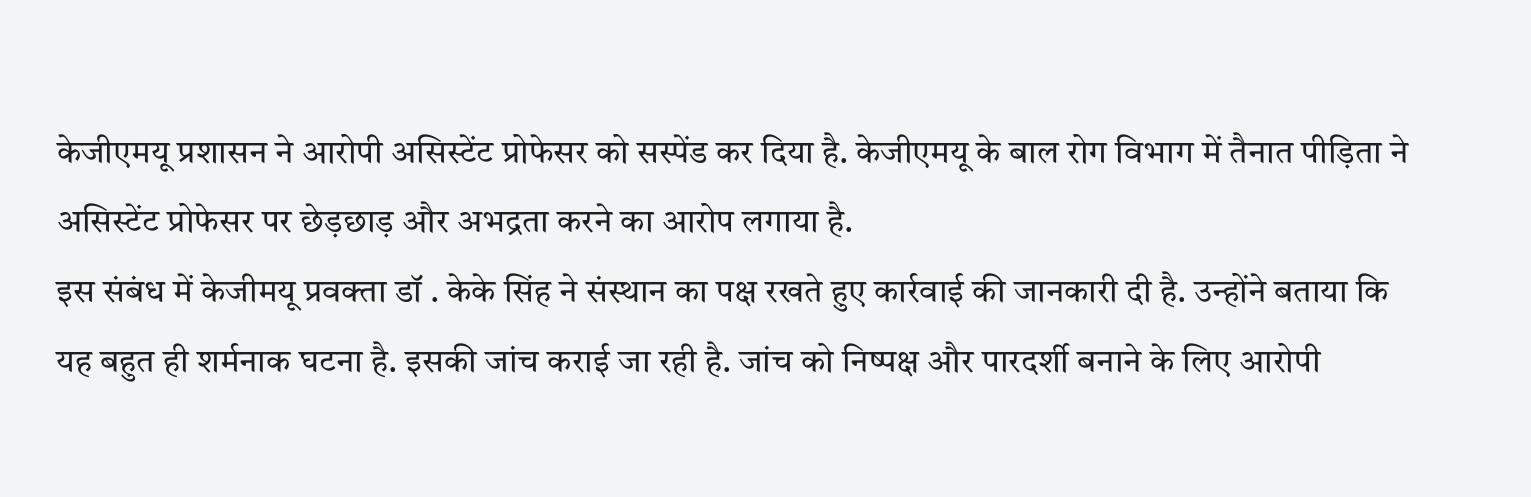केजीएमयू प्रशासन ने आरोपी असिस्टेंट प्रोफेसर को सस्पेंड कर दिया है. केजीएमयू के बाल रोग विभाग में तैनात पीड़िता ने असिस्टेंट प्रोफेसर पर छेड़छाड़ और अभद्रता करने का आरोप लगाया है.
इस संबंध में केजीमयू प्रवक्ता डॉ . केके सिंह ने संस्थान का पक्ष रखते हुए कार्रवाई की जानकारी दी है. उन्होंने बताया कि यह बहुत ही शर्मनाक घटना है. इसकी जांच कराई जा रही है. जांच को निष्पक्ष और पारदर्शी बनाने के लिए आरोपी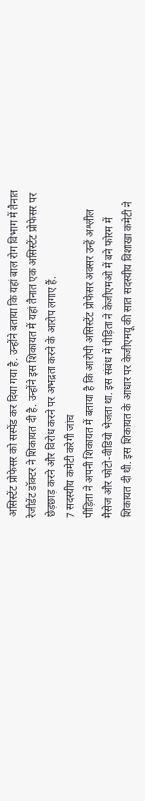असिस्टेंट प्रोफेसर को सस्पेंड कर दिया गया है. उन्होंने बताया कि यहां बाल रोग विभाग में तैनात रेजीडेंट डॉक्टर ने शिकायत दी है. उन्होंने इस शिकायत में यहां तैनात एक असिस्टेंट प्रोफेसर पर छेड़छाड़ करने और विरोध करने पर अभद्रता करने के आरोप लगाए हैं.
7 सदस्यीय कमेटी करेगी जांच
पीड़िता ने अपनी शिकायत में बताया है कि आरोपी असिस्टेंट प्रोफेसर अक्सर उन्हें अश्लील मैसेज और फोटो-वीडियो भेजता था. इस संबंध में पीड़िता ने केजीएमओ में बने फोरम में शिकायत दी थी. इस शिकायत के आधार पर केजीएमयू की सात सदस्यीय विशाखा कमेटी ने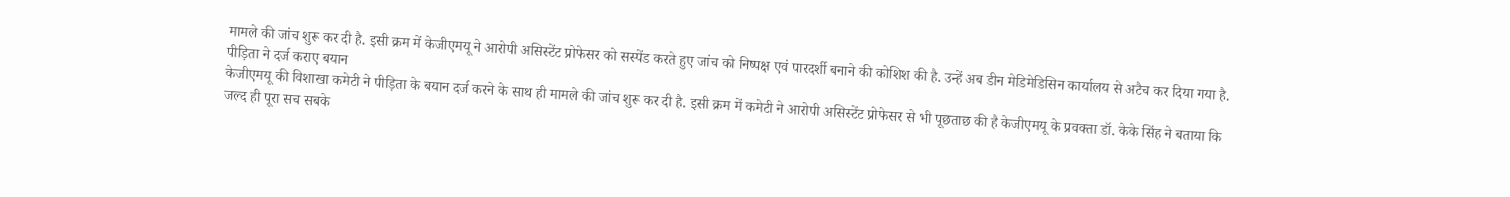मामले की जांच शुरू कर दी है. इसी क्रम में केजीएमयू ने आरोपी असिस्टेंट प्रोफेसर को सस्पेंड करते हुए जांच को निष्पक्ष एवं पारदर्शी बनाने की कोशिश की है. उन्हें अब डीन मेडिमेडिसिन कार्यालय से अटैच कर दिया गया है.
पीड़िता ने दर्ज कराए बयान
केजीएमयू की विशाखा कमेटी ने पीड़िता के बयान दर्ज करने के साथ ही मामले की जांच शुरू कर दी है. इसी क्रम में कमेटी ने आरोपी असिस्टेंट प्रोफेसर से भी पूछताछ की है केजीएमयू के प्रवक्ता डॉ. केके सिंह ने बताया कि जल्द ही पूरा सच सबके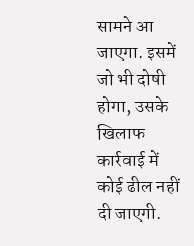सामने आ जाएगा. इसमें जो भी दोषी होगा, उसके खिलाफ कार्रवाई में कोई ढील नहीं दी जाएगी.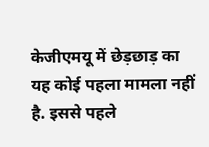केजीएमयू में छेड़छाड़ का यह कोई पहला मामला नहीं है. इससे पहले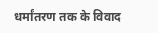धर्मांतरण तक के विवाद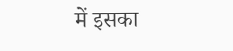में इसका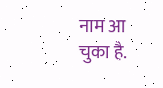नाम आ चुका है.